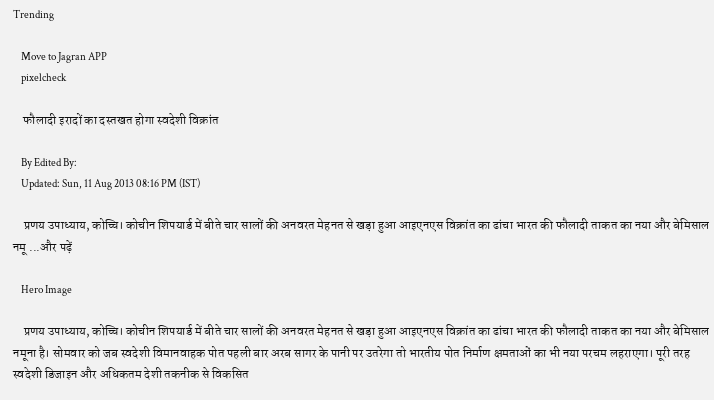Trending

    Move to Jagran APP
    pixelcheck

    फौलादी इरादों का दस्तखत होगा स्वदेशी विक्रांत

    By Edited By:
    Updated: Sun, 11 Aug 2013 08:16 PM (IST)

    प्रणय उपाध्याय, कोच्चि। कोचीन शिपयार्ड में बीते चार सालों की अनवरत मेहनत से खड़ा हुआ आइएनएस विक्रांत का ढांचा भारत की फौलादी ताकत का नया और बेमिसाल नमू ...और पढ़ें

    Hero Image

    प्रणय उपाध्याय, कोच्चि। कोचीन शिपयार्ड में बीते चार सालों की अनवरत मेहनत से खड़ा हुआ आइएनएस विक्रांत का ढांचा भारत की फौलादी ताकत का नया और बेमिसाल नमूना है। सोमवार को जब स्वदेशी विमानवाहक पोत पहली बार अरब सागर के पानी पर उतरेगा तो भारतीय पोत निर्माण क्षमताओं का भी नया परचम लहराएगा। पूरी तरह स्वदेशी डिजाइन और अधिकतम देशी तकनीक से विकसित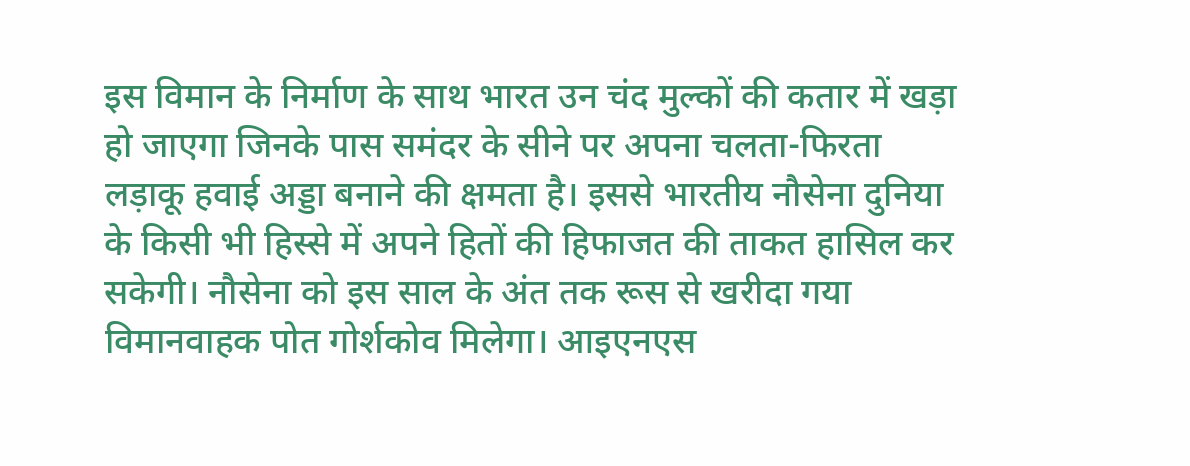इस विमान के निर्माण के साथ भारत उन चंद मुल्कों की कतार में खड़ा हो जाएगा जिनके पास समंदर के सीने पर अपना चलता-फिरता लड़ाकू हवाई अड्डा बनाने की क्षमता है। इससे भारतीय नौसेना दुनिया के किसी भी हिस्से में अपने हितों की हिफाजत की ताकत हासिल कर सकेगी। नौसेना को इस साल के अंत तक रूस से खरीदा गया विमानवाहक पोत गोर्शकोव मिलेगा। आइएनएस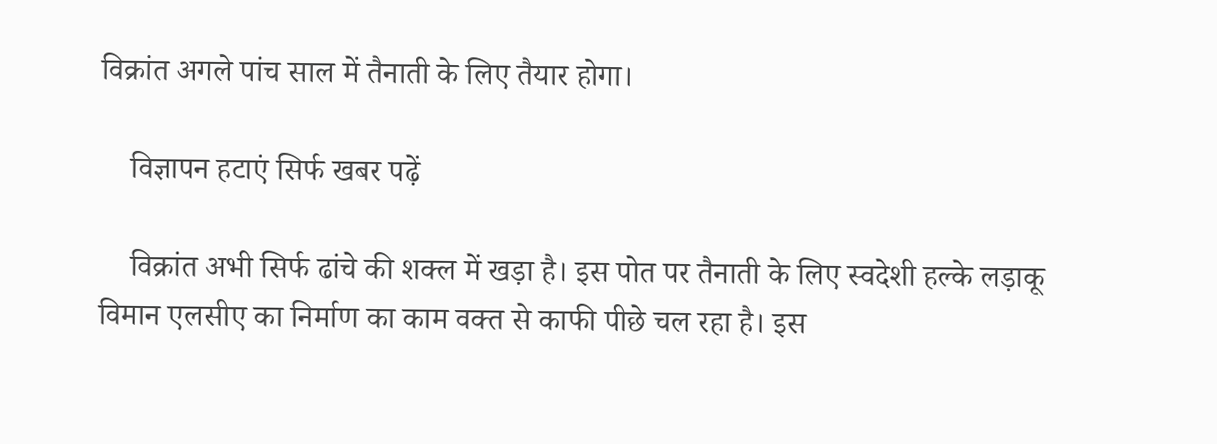विक्रांत अगले पांच साल में तैनाती के लिए तैयार होगा।

    विज्ञापन हटाएं सिर्फ खबर पढ़ें

    विक्रांत अभी सिर्फ ढांचे की शक्ल में खड़ा है। इस पोत पर तैनाती के लिए स्वदेशी हल्के लड़ाकू विमान एलसीए का निर्माण का काम वक्त से काफी पीछे चल रहा है। इस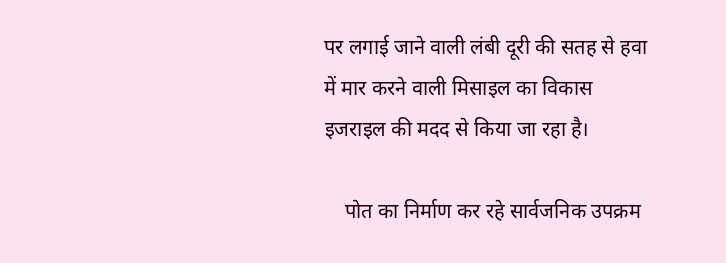पर लगाई जाने वाली लंबी दूरी की सतह से हवा में मार करने वाली मिसाइल का विकास इजराइल की मदद से किया जा रहा है।

    पोत का निर्माण कर रहे सार्वजनिक उपक्रम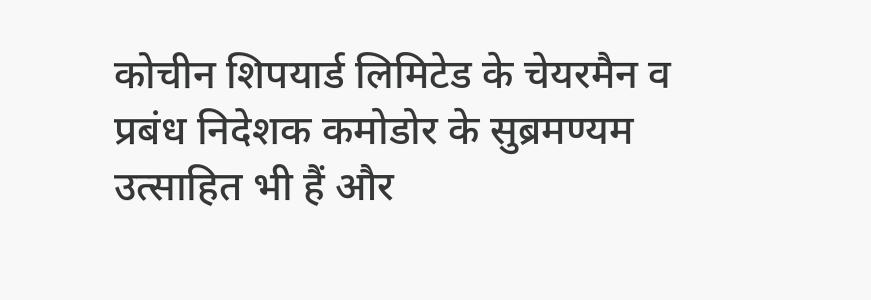कोचीन शिपयार्ड लिमिटेड के चेयरमैन व प्रबंध निदेशक कमोडोर के सुब्रमण्यम उत्साहित भी हैं और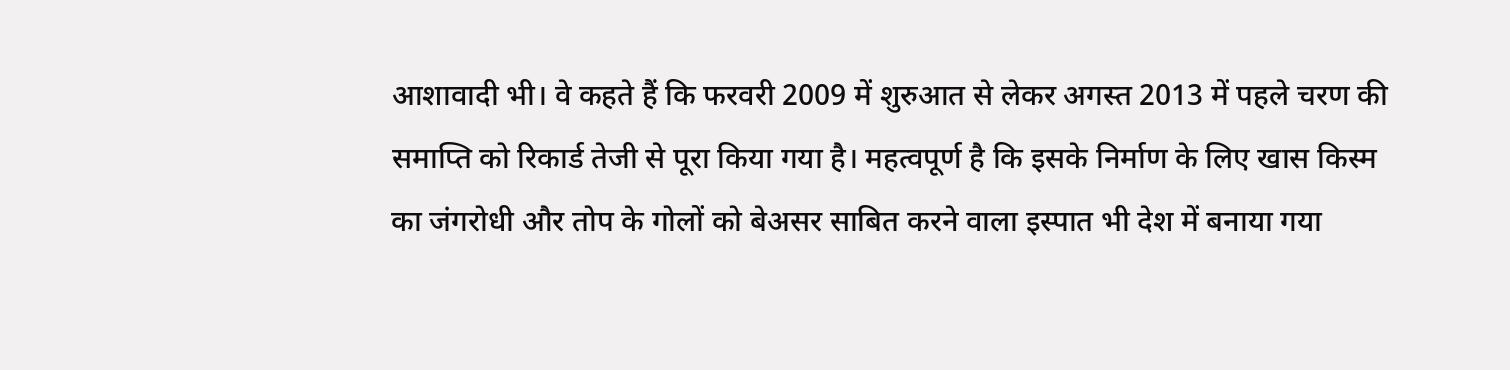आशावादी भी। वे कहते हैं कि फरवरी 2009 में शुरुआत से लेकर अगस्त 2013 में पहले चरण की समाप्ति को रिकार्ड तेजी से पूरा किया गया है। महत्वपूर्ण है कि इसके निर्माण के लिए खास किस्म का जंगरोधी और तोप के गोलों को बेअसर साबित करने वाला इस्पात भी देश में बनाया गया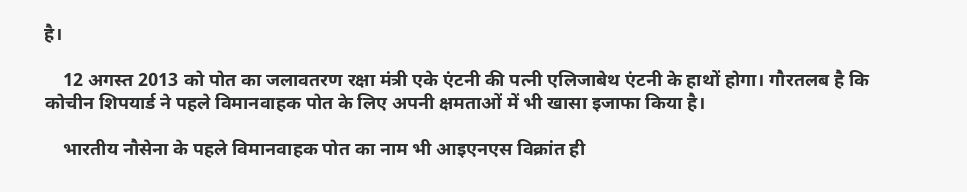है।

    12 अगस्त 2013 को पोत का जलावतरण रक्षा मंत्री एके एंटनी की पत्‍‌नी एलिजाबेथ एंटनी के हाथों होगा। गौरतलब है कि कोचीन शिपयार्ड ने पहले विमानवाहक पोत के लिए अपनी क्षमताओं में भी खासा इजाफा किया है।

    भारतीय नौसेना के पहले विमानवाहक पोत का नाम भी आइएनएस विक्रांत ही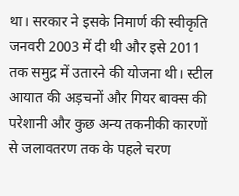था। सरकार ने इसके निमार्ण की स्वीकृति जनवरी 2003 में दी थी और इसे 2011 तक समुद्र में उतारने की योजना थी। स्टील आयात की अड़चनों और गियर बाक्स की परेशानी और कुछ अन्य तकनीकी कारणों से जलावतरण तक के पहले चरण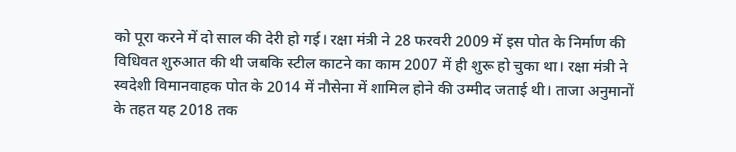को पूरा करने में दो साल की देरी हो गई। रक्षा मंत्री ने 28 फरवरी 2009 में इस पोत के निर्माण की विधिवत शुरुआत की थी जबकि स्टील काटने का काम 2007 में ही शुरू हो चुका था। रक्षा मंत्री ने स्वदेशी विमानवाहक पोत के 2014 में नौसेना में शामिल होने की उम्मीद जताई थी। ताजा अनुमानों के तहत यह 2018 तक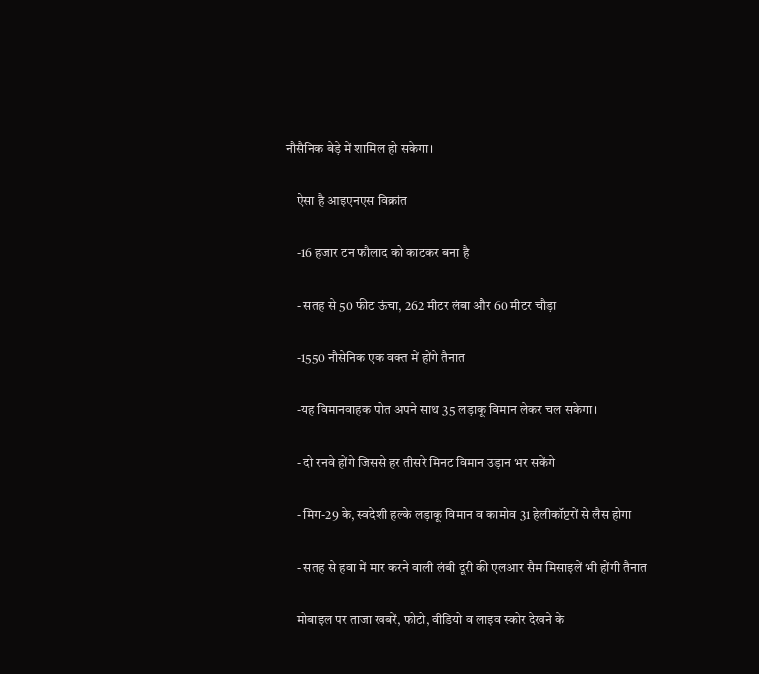नौसैनिक बेड़े में शामिल हो सकेगा।

    ऐसा है आइएनएस विक्रांत

    -16 हजार टन फौलाद को काटकर बना है

    - सतह से 50 फीट ऊंचा, 262 मीटर लंबा और 60 मीटर चौड़ा

    -1550 नौसेनिक एक वक्त में होंगे तैनात

    -यह विमानवाहक पोत अपने साथ 35 लड़ाकू विमान लेकर चल सकेगा।

    - दो रनवे होंगे जिससे हर तीसरे मिनट विमान उड़ान भर सकेंगे

    - मिग-29 के, स्वदेशी हल्के लड़ाकू विमान व कामोव 31 हेलीकॉप्टरों से लैस होगा

    - सतह से हवा में मार करने वाली लंबी दूरी की एलआर सैम मिसाइलें भी होंगी तैनात

    मोबाइल पर ताजा खबरें, फोटो, वीडियो व लाइव स्कोर देखने के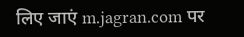लिए जाएं m.jagran.com पर